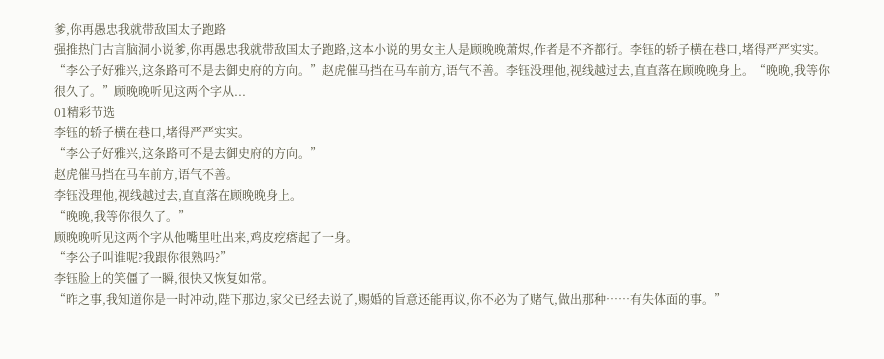爹,你再愚忠我就带敌国太子跑路
强推热门古言脑洞小说爹,你再愚忠我就带敌国太子跑路,这本小说的男女主人是顾晚晚萧烬,作者是不齐都行。李钰的轿子横在巷口,堵得严严实实。“李公子好雅兴,这条路可不是去御史府的方向。”赵虎催马挡在马车前方,语气不善。李钰没理他,视线越过去,直直落在顾晚晚身上。“晚晚,我等你很久了。”顾晚晚听见这两个字从...
01精彩节选
李钰的轿子横在巷口,堵得严严实实。
“李公子好雅兴,这条路可不是去御史府的方向。”
赵虎催马挡在马车前方,语气不善。
李钰没理他,视线越过去,直直落在顾晚晚身上。
“晚晚,我等你很久了。”
顾晚晚听见这两个字从他嘴里吐出来,鸡皮疙瘩起了一身。
“李公子叫谁呢?我跟你很熟吗?”
李钰脸上的笑僵了一瞬,很快又恢复如常。
“昨之事,我知道你是一时冲动,陛下那边,家父已经去说了,赐婚的旨意还能再议,你不必为了赌气,做出那种……有失体面的事。”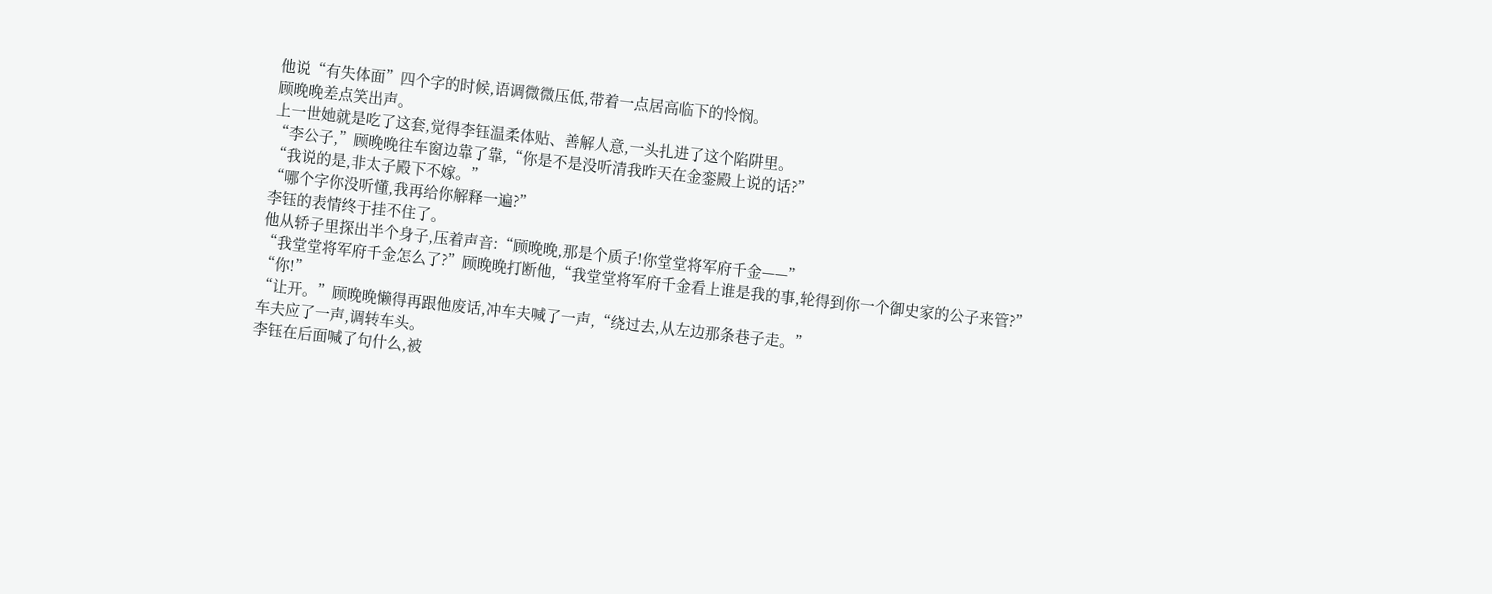他说“有失体面”四个字的时候,语调微微压低,带着一点居高临下的怜悯。
顾晚晚差点笑出声。
上一世她就是吃了这套,觉得李钰温柔体贴、善解人意,一头扎进了这个陷阱里。
“李公子,”顾晚晚往车窗边靠了靠,“你是不是没听清我昨天在金銮殿上说的话?”
“我说的是,非太子殿下不嫁。”
“哪个字你没听懂,我再给你解释一遍?”
李钰的表情终于挂不住了。
他从轿子里探出半个身子,压着声音:“顾晚晚,那是个质子!你堂堂将军府千金——”
“我堂堂将军府千金怎么了?”顾晚晚打断他,“我堂堂将军府千金看上谁是我的事,轮得到你一个御史家的公子来管?”
“你!”
“让开。”顾晚晚懒得再跟他废话,冲车夫喊了一声,“绕过去,从左边那条巷子走。”
车夫应了一声,调转车头。
李钰在后面喊了句什么,被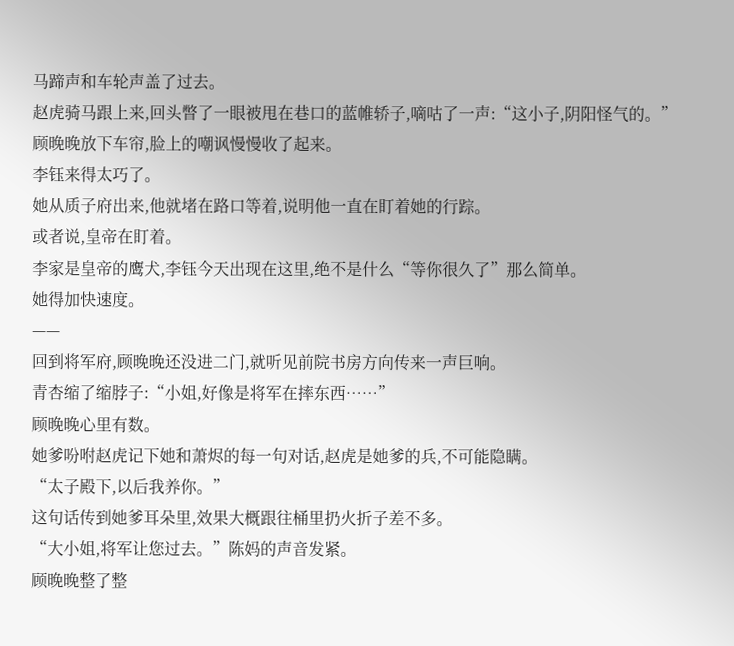马蹄声和车轮声盖了过去。
赵虎骑马跟上来,回头瞥了一眼被甩在巷口的蓝帷轿子,嘀咕了一声:“这小子,阴阳怪气的。”
顾晚晚放下车帘,脸上的嘲讽慢慢收了起来。
李钰来得太巧了。
她从质子府出来,他就堵在路口等着,说明他一直在盯着她的行踪。
或者说,皇帝在盯着。
李家是皇帝的鹰犬,李钰今天出现在这里,绝不是什么“等你很久了”那么简单。
她得加快速度。
——
回到将军府,顾晚晚还没进二门,就听见前院书房方向传来一声巨响。
青杏缩了缩脖子:“小姐,好像是将军在摔东西……”
顾晚晚心里有数。
她爹吩咐赵虎记下她和萧烬的每一句对话,赵虎是她爹的兵,不可能隐瞒。
“太子殿下,以后我养你。”
这句话传到她爹耳朵里,效果大概跟往桶里扔火折子差不多。
“大小姐,将军让您过去。”陈妈的声音发紧。
顾晚晚整了整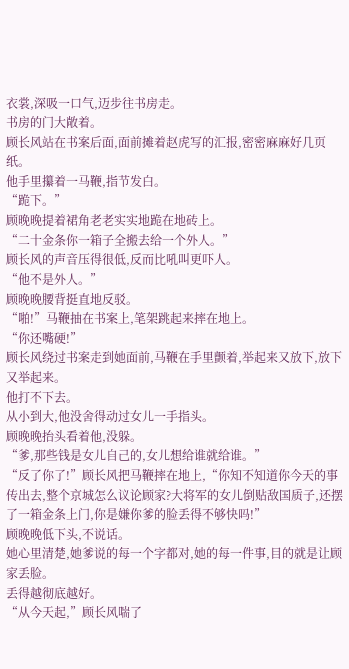衣裳,深吸一口气,迈步往书房走。
书房的门大敞着。
顾长风站在书案后面,面前摊着赵虎写的汇报,密密麻麻好几页纸。
他手里攥着一马鞭,指节发白。
“跪下。”
顾晚晚提着裙角老老实实地跪在地砖上。
“二十金条你一箱子全搬去给一个外人。”
顾长风的声音压得很低,反而比吼叫更吓人。
“他不是外人。”
顾晚晚腰背挺直地反驳。
“啪!”马鞭抽在书案上,笔架跳起来摔在地上。
“你还嘴硬!”
顾长风绕过书案走到她面前,马鞭在手里颤着,举起来又放下,放下又举起来。
他打不下去。
从小到大,他没舍得动过女儿一手指头。
顾晚晚抬头看着他,没躲。
“爹,那些钱是女儿自己的,女儿想给谁就给谁。”
“反了你了!”顾长风把马鞭摔在地上,“你知不知道你今天的事传出去,整个京城怎么议论顾家?大将军的女儿倒贴敌国质子,还摆了一箱金条上门,你是嫌你爹的脸丢得不够快吗!”
顾晚晚低下头,不说话。
她心里清楚,她爹说的每一个字都对,她的每一件事,目的就是让顾家丢脸。
丢得越彻底越好。
“从今天起,”顾长风喘了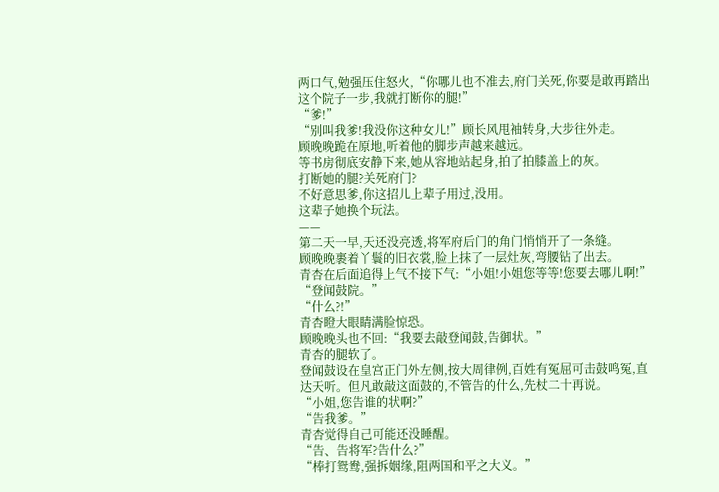两口气,勉强压住怒火,“你哪儿也不准去,府门关死,你要是敢再踏出这个院子一步,我就打断你的腿!”
“爹!”
“别叫我爹!我没你这种女儿!”顾长风甩袖转身,大步往外走。
顾晚晚跪在原地,听着他的脚步声越来越远。
等书房彻底安静下来,她从容地站起身,拍了拍膝盖上的灰。
打断她的腿?关死府门?
不好意思爹,你这招儿上辈子用过,没用。
这辈子她换个玩法。
——
第二天一早,天还没亮透,将军府后门的角门悄悄开了一条缝。
顾晚晚裹着丫鬟的旧衣裳,脸上抹了一层灶灰,弯腰钻了出去。
青杏在后面追得上气不接下气:“小姐!小姐您等等!您要去哪儿啊!”
“登闻鼓院。”
“什么?!”
青杏瞪大眼睛满脸惊恐。
顾晚晚头也不回:“我要去敲登闻鼓,告御状。”
青杏的腿软了。
登闻鼓设在皇宫正门外左侧,按大周律例,百姓有冤屈可击鼓鸣冤,直达天听。但凡敢敲这面鼓的,不管告的什么,先杖二十再说。
“小姐,您告谁的状啊?”
“告我爹。”
青杏觉得自己可能还没睡醒。
“告、告将军?告什么?”
“棒打鸳鸯,强拆姻缘,阻两国和平之大义。”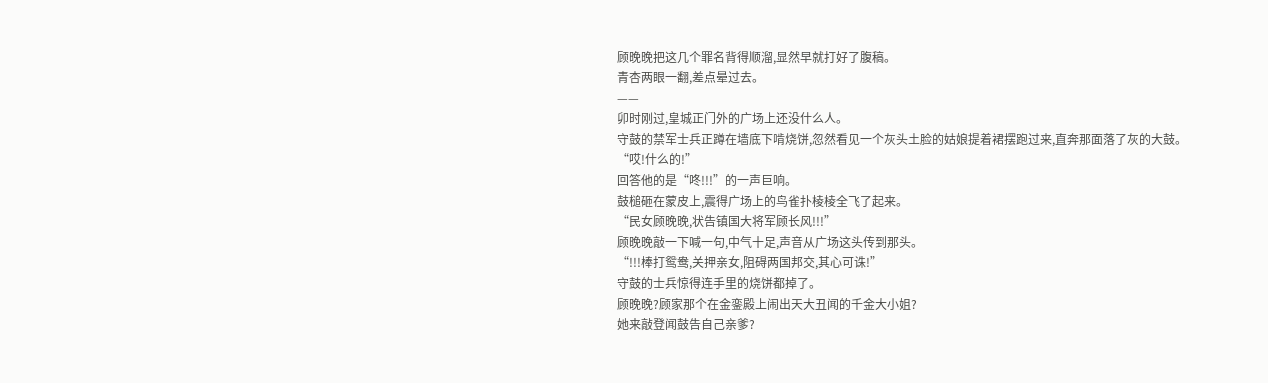顾晚晚把这几个罪名背得顺溜,显然早就打好了腹稿。
青杏两眼一翻,差点晕过去。
——
卯时刚过,皇城正门外的广场上还没什么人。
守鼓的禁军士兵正蹲在墙底下啃烧饼,忽然看见一个灰头土脸的姑娘提着裙摆跑过来,直奔那面落了灰的大鼓。
“哎!什么的!”
回答他的是“咚!!!”的一声巨响。
鼓槌砸在蒙皮上,震得广场上的鸟雀扑棱棱全飞了起来。
“民女顾晚晚,状告镇国大将军顾长风!!!”
顾晚晚敲一下喊一句,中气十足,声音从广场这头传到那头。
“!!!棒打鸳鸯,关押亲女,阻碍两国邦交,其心可诛!”
守鼓的士兵惊得连手里的烧饼都掉了。
顾晚晚?顾家那个在金銮殿上闹出天大丑闻的千金大小姐?
她来敲登闻鼓告自己亲爹?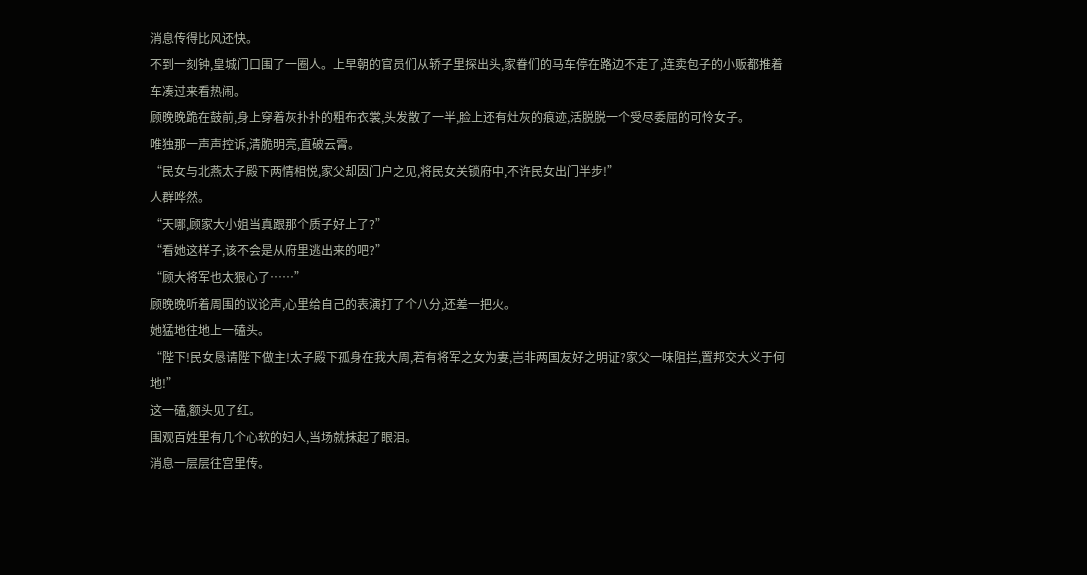消息传得比风还快。
不到一刻钟,皇城门口围了一圈人。上早朝的官员们从轿子里探出头,家眷们的马车停在路边不走了,连卖包子的小贩都推着车凑过来看热闹。
顾晚晚跪在鼓前,身上穿着灰扑扑的粗布衣裳,头发散了一半,脸上还有灶灰的痕迹,活脱脱一个受尽委屈的可怜女子。
唯独那一声声控诉,清脆明亮,直破云霄。
“民女与北燕太子殿下两情相悦,家父却因门户之见,将民女关锁府中,不许民女出门半步!”
人群哗然。
“天哪,顾家大小姐当真跟那个质子好上了?”
“看她这样子,该不会是从府里逃出来的吧?”
“顾大将军也太狠心了……”
顾晚晚听着周围的议论声,心里给自己的表演打了个八分,还差一把火。
她猛地往地上一磕头。
“陛下!民女恳请陛下做主!太子殿下孤身在我大周,若有将军之女为妻,岂非两国友好之明证?家父一味阻拦,置邦交大义于何地!”
这一磕,额头见了红。
围观百姓里有几个心软的妇人,当场就抹起了眼泪。
消息一层层往宫里传。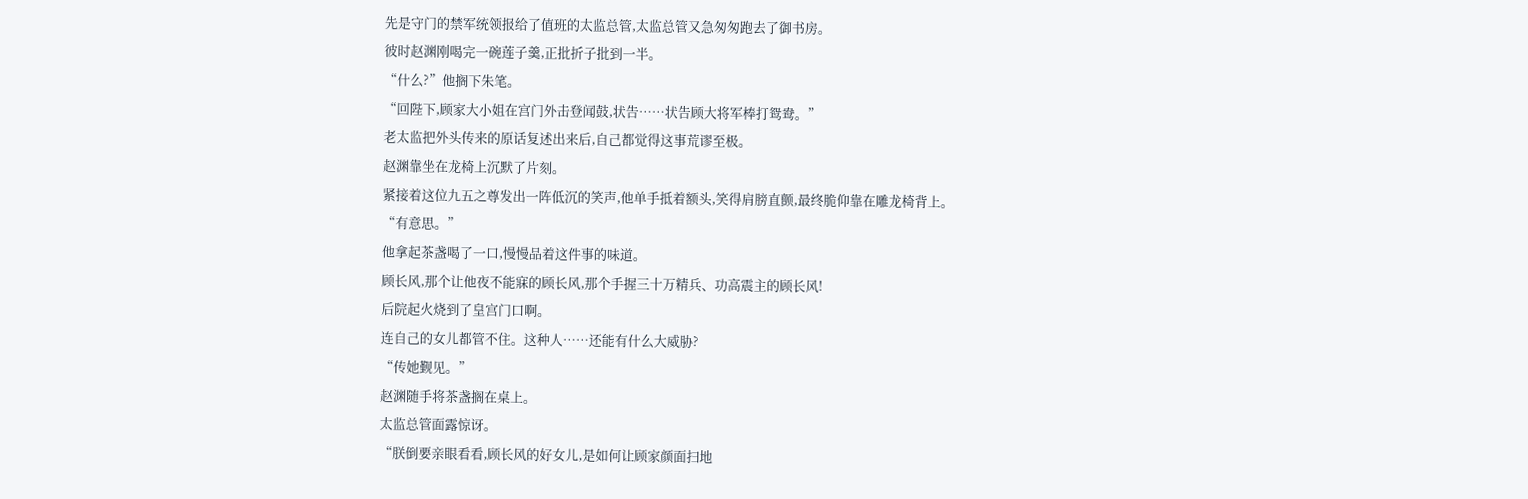先是守门的禁军统领报给了值班的太监总管,太监总管又急匆匆跑去了御书房。
彼时赵渊刚喝完一碗莲子羹,正批折子批到一半。
“什么?”他搁下朱笔。
“回陛下,顾家大小姐在宫门外击登闻鼓,状告……状告顾大将军棒打鸳鸯。”
老太监把外头传来的原话复述出来后,自己都觉得这事荒谬至极。
赵渊靠坐在龙椅上沉默了片刻。
紧接着这位九五之尊发出一阵低沉的笑声,他单手抵着额头,笑得肩膀直颤,最终脆仰靠在雕龙椅背上。
“有意思。”
他拿起茶盏喝了一口,慢慢品着这件事的味道。
顾长风,那个让他夜不能寐的顾长风,那个手握三十万精兵、功高震主的顾长风!
后院起火烧到了皇宫门口啊。
连自己的女儿都管不住。这种人……还能有什么大威胁?
“传她觐见。”
赵渊随手将茶盏搁在桌上。
太监总管面露惊讶。
“朕倒要亲眼看看,顾长风的好女儿,是如何让顾家颜面扫地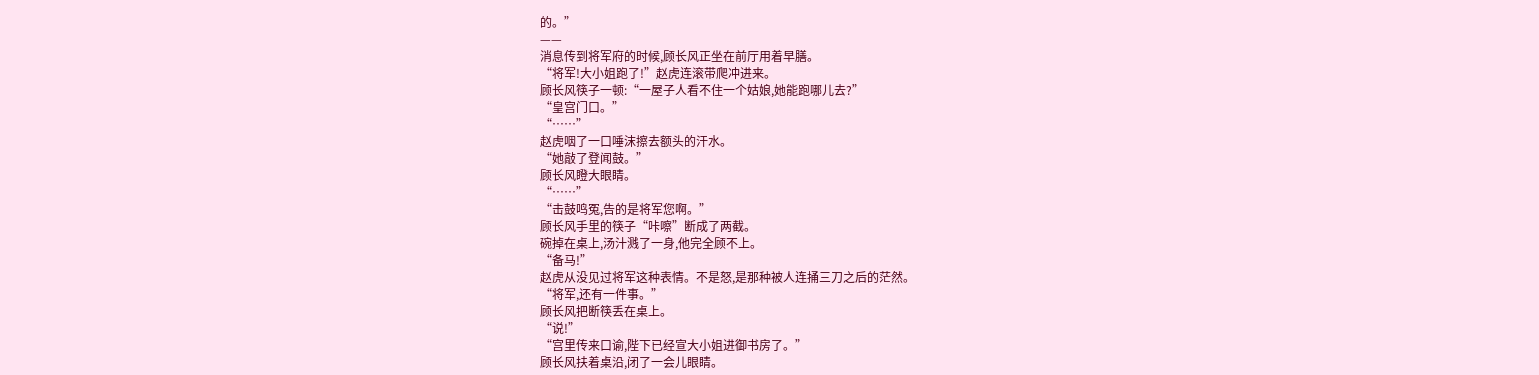的。”
——
消息传到将军府的时候,顾长风正坐在前厅用着早膳。
“将军!大小姐跑了!”赵虎连滚带爬冲进来。
顾长风筷子一顿:“一屋子人看不住一个姑娘,她能跑哪儿去?”
“皇宫门口。”
“……”
赵虎咽了一口唾沫擦去额头的汗水。
“她敲了登闻鼓。”
顾长风瞪大眼睛。
“……”
“击鼓鸣冤,告的是将军您啊。”
顾长风手里的筷子“咔嚓”断成了两截。
碗掉在桌上,汤汁溅了一身,他完全顾不上。
“备马!”
赵虎从没见过将军这种表情。不是怒,是那种被人连捅三刀之后的茫然。
“将军,还有一件事。”
顾长风把断筷丢在桌上。
“说!”
“宫里传来口谕,陛下已经宣大小姐进御书房了。”
顾长风扶着桌沿,闭了一会儿眼睛。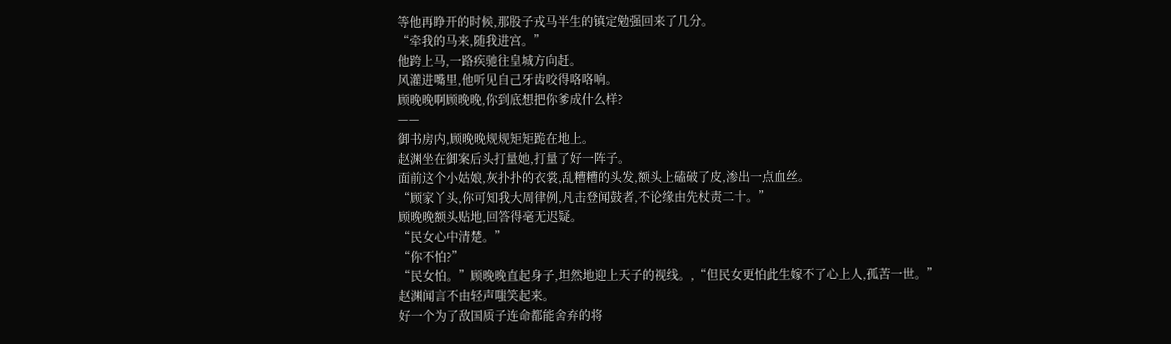等他再睁开的时候,那股子戎马半生的镇定勉强回来了几分。
“牵我的马来,随我进宫。”
他跨上马,一路疾驰往皇城方向赶。
风灌进嘴里,他听见自己牙齿咬得咯咯响。
顾晚晚啊顾晚晚,你到底想把你爹成什么样?
——
御书房内,顾晚晚规规矩矩跪在地上。
赵渊坐在御案后头打量她,打量了好一阵子。
面前这个小姑娘,灰扑扑的衣裳,乱糟糟的头发,额头上磕破了皮,渗出一点血丝。
“顾家丫头,你可知我大周律例,凡击登闻鼓者,不论缘由先杖责二十。”
顾晚晚额头贴地,回答得毫无迟疑。
“民女心中清楚。”
“你不怕?”
“民女怕。”顾晚晚直起身子,坦然地迎上天子的视线。,“但民女更怕此生嫁不了心上人,孤苦一世。”
赵渊闻言不由轻声嗤笑起来。
好一个为了敌国质子连命都能舍弃的将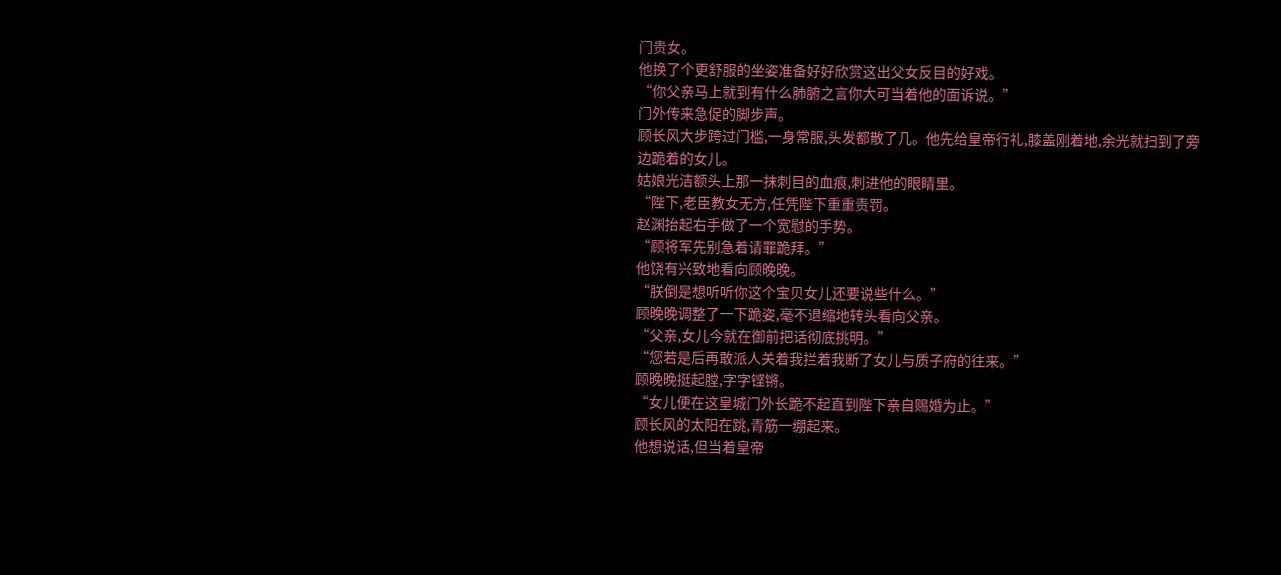门贵女。
他换了个更舒服的坐姿准备好好欣赏这出父女反目的好戏。
“你父亲马上就到有什么肺腑之言你大可当着他的面诉说。”
门外传来急促的脚步声。
顾长风大步跨过门槛,一身常服,头发都散了几。他先给皇帝行礼,膝盖刚着地,余光就扫到了旁边跪着的女儿。
姑娘光洁额头上那一抹刺目的血痕,刺进他的眼睛里。
“陛下,老臣教女无方,任凭陛下重重责罚。
赵渊抬起右手做了一个宽慰的手势。
“顾将军先别急着请罪跪拜。”
他饶有兴致地看向顾晚晚。
“朕倒是想听听你这个宝贝女儿还要说些什么。”
顾晚晚调整了一下跪姿,毫不退缩地转头看向父亲。
“父亲,女儿今就在御前把话彻底挑明。”
“您若是后再敢派人关着我拦着我断了女儿与质子府的往来。”
顾晚晚挺起膛,字字铿锵。
“女儿便在这皇城门外长跪不起直到陛下亲自赐婚为止。”
顾长风的太阳在跳,青筋一绷起来。
他想说话,但当着皇帝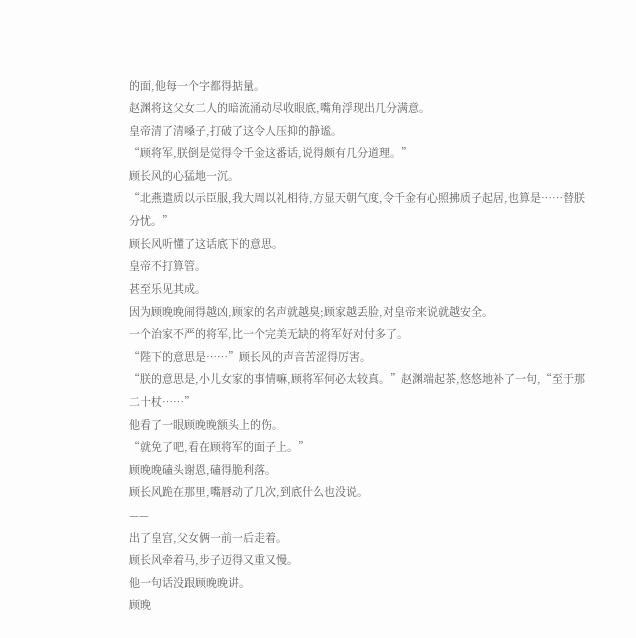的面,他每一个字都得掂量。
赵渊将这父女二人的暗流涌动尽收眼底,嘴角浮现出几分满意。
皇帝清了清嗓子,打破了这令人压抑的静谧。
“顾将军,朕倒是觉得令千金这番话,说得颇有几分道理。”
顾长风的心猛地一沉。
“北燕遣质以示臣服,我大周以礼相待,方显天朝气度,令千金有心照拂质子起居,也算是……替朕分忧。”
顾长风听懂了这话底下的意思。
皇帝不打算管。
甚至乐见其成。
因为顾晚晚闹得越凶,顾家的名声就越臭;顾家越丢脸,对皇帝来说就越安全。
一个治家不严的将军,比一个完美无缺的将军好对付多了。
“陛下的意思是……”顾长风的声音苦涩得厉害。
“朕的意思是,小儿女家的事情嘛,顾将军何必太较真。”赵渊端起茶,悠悠地补了一句,“至于那二十杖……”
他看了一眼顾晚晚额头上的伤。
“就免了吧,看在顾将军的面子上。”
顾晚晚磕头谢恩,磕得脆利落。
顾长风跪在那里,嘴唇动了几次,到底什么也没说。
——
出了皇宫,父女俩一前一后走着。
顾长风牵着马,步子迈得又重又慢。
他一句话没跟顾晚晚讲。
顾晚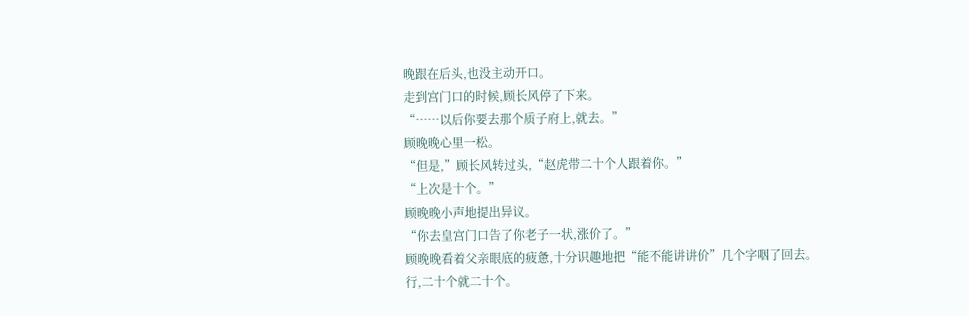晚跟在后头,也没主动开口。
走到宫门口的时候,顾长风停了下来。
“……以后你要去那个质子府上,就去。”
顾晚晚心里一松。
“但是,”顾长风转过头,“赵虎带二十个人跟着你。”
“上次是十个。”
顾晚晚小声地提出异议。
“你去皇宫门口告了你老子一状,涨价了。”
顾晚晚看着父亲眼底的疲惫,十分识趣地把“能不能讲讲价”几个字咽了回去。
行,二十个就二十个。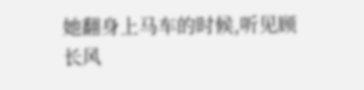她翻身上马车的时候,听见顾长风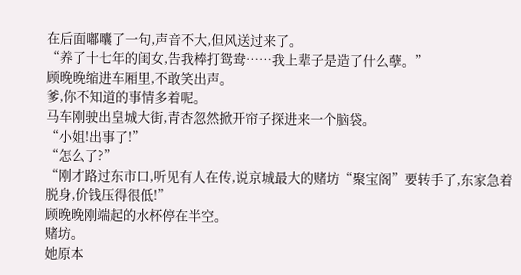在后面嘟囔了一句,声音不大,但风送过来了。
“养了十七年的闺女,告我棒打鸳鸯……我上辈子是造了什么孽。”
顾晚晚缩进车厢里,不敢笑出声。
爹,你不知道的事情多着呢。
马车刚驶出皇城大街,青杏忽然掀开帘子探进来一个脑袋。
“小姐!出事了!”
“怎么了?”
“刚才路过东市口,听见有人在传,说京城最大的赌坊“聚宝阁”要转手了,东家急着脱身,价钱压得很低!”
顾晚晚刚端起的水杯停在半空。
赌坊。
她原本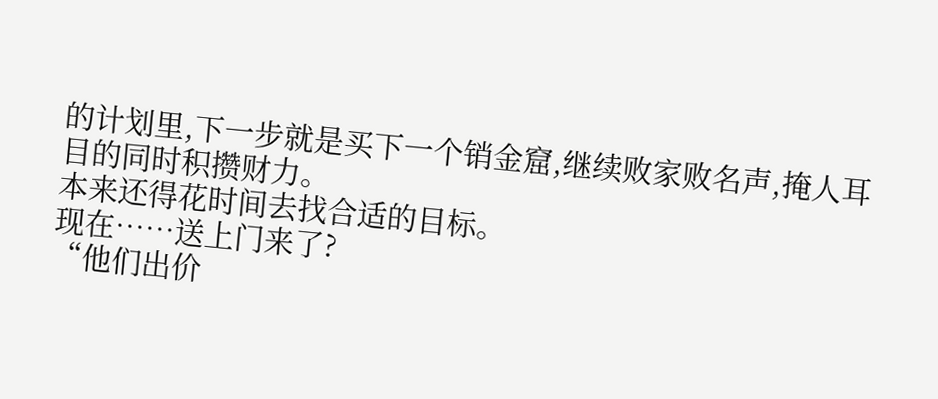的计划里,下一步就是买下一个销金窟,继续败家败名声,掩人耳目的同时积攒财力。
本来还得花时间去找合适的目标。
现在……送上门来了?
“他们出价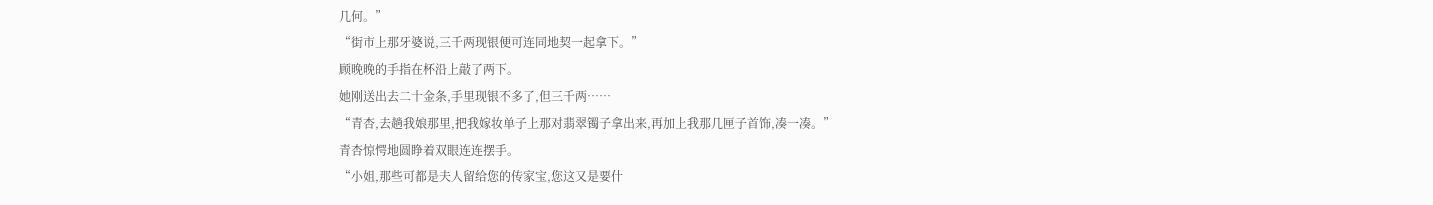几何。”
“街市上那牙婆说,三千两现银便可连同地契一起拿下。”
顾晚晚的手指在杯沿上敲了两下。
她刚送出去二十金条,手里现银不多了,但三千两……
“青杏,去趟我娘那里,把我嫁妆单子上那对翡翠镯子拿出来,再加上我那几匣子首饰,凑一凑。”
青杏惊愕地圆睁着双眼连连摆手。
“小姐,那些可都是夫人留给您的传家宝,您这又是要什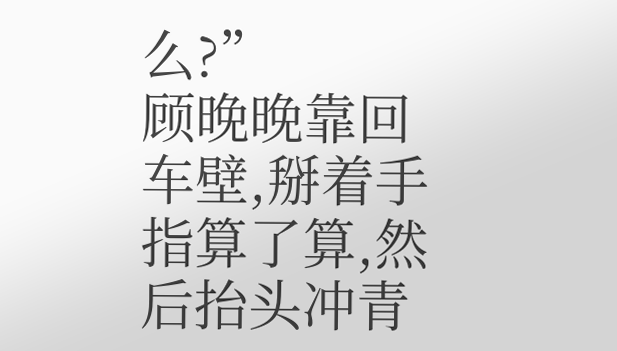么?”
顾晚晚靠回车壁,掰着手指算了算,然后抬头冲青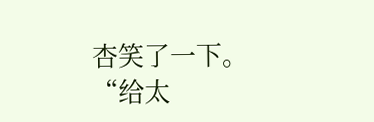杏笑了一下。
“给太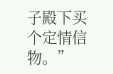子殿下买个定情信物。”